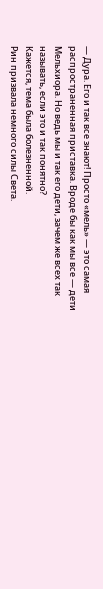— Дура. Его и так все знают! Просто «мель» — это самая распространенная приставка. Вроде бы как мы все — дети Мельхиора. Но ведь мы и так его дети, зачем же всех так называть, если это и так понятно?
Кажется, тема была болезненной.
Рин призвала немного силы Света.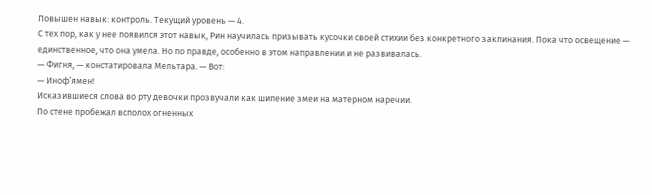Повышен навык: контроль. Текущий уровень — 4.
С тех пор, как у нее появился этот навык, Рин научилась призывать кусочки своей стихии без конкретного заклинания. Пока что освещение — единственное, что она умела. Но по правде, особенно в этом направлении и не развивалась.
— Фигня, — констатировала Мельтара. — Вот:
— Иноф’ямен!
Исказившиеся слова во рту девочки прозвучали как шипение змеи на матерном наречии.
По стене пробежал всполох огненных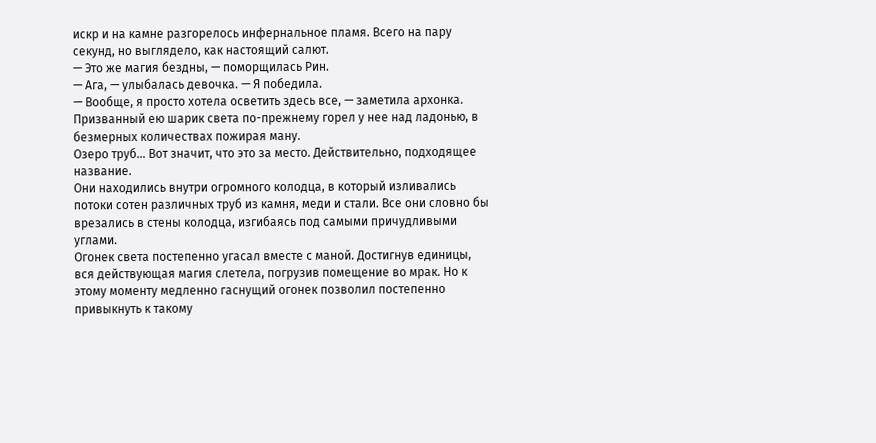искр и на камне разгорелось инфернальное пламя. Всего на пару секунд, но выглядело, как настоящий салют.
— Это же магия бездны, — поморщилась Рин.
— Ага, — улыбалась девочка. — Я победила.
— Вообще, я просто хотела осветить здесь все, — заметила архонка.
Призванный ею шарик света по-прежнему горел у нее над ладонью, в безмерных количествах пожирая ману.
Озеро труб… Вот значит, что это за место. Действительно, подходящее название.
Они находились внутри огромного колодца, в который изливались потоки сотен различных труб из камня, меди и стали. Все они словно бы врезались в стены колодца, изгибаясь под самыми причудливыми углами.
Огонек света постепенно угасал вместе с маной. Достигнув единицы, вся действующая магия слетела, погрузив помещение во мрак. Но к этому моменту медленно гаснущий огонек позволил постепенно привыкнуть к такому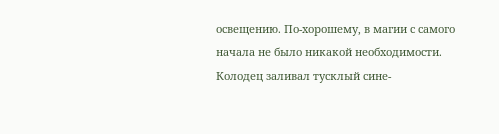освещению. По-хорошему, в магии с самого начала не было никакой необходимости.
Колодец заливал тусклый сине-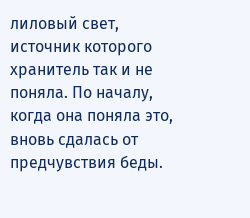лиловый свет, источник которого хранитель так и не поняла. По началу, когда она поняла это, вновь сдалась от предчувствия беды.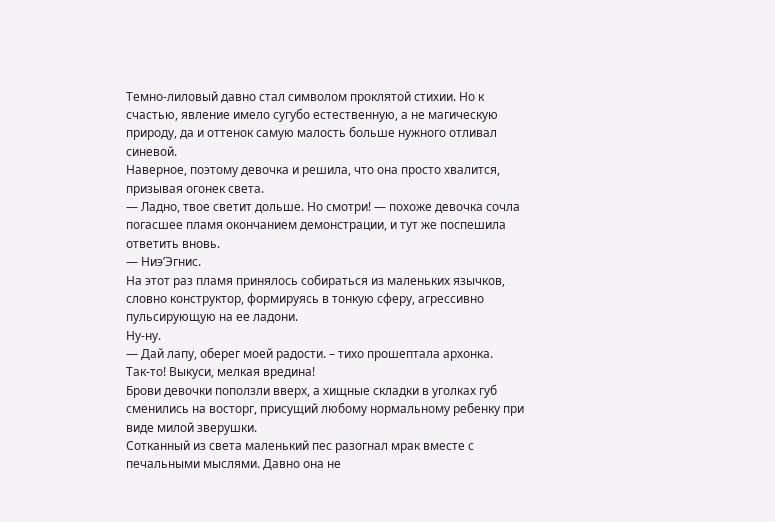Темно-лиловый давно стал символом проклятой стихии. Но к счастью, явление имело сугубо естественную, а не магическую природу, да и оттенок самую малость больше нужного отливал синевой.
Наверное, поэтому девочка и решила, что она просто хвалится, призывая огонек света.
— Ладно, твое светит дольше. Но смотри! — похоже девочка сочла погасшее пламя окончанием демонстрации, и тут же поспешила ответить вновь.
— Ниэ’Эгнис.
На этот раз пламя принялось собираться из маленьких язычков, словно конструктор, формируясь в тонкую сферу, агрессивно пульсирующую на ее ладони.
Ну-ну.
— Дай лапу, оберег моей радости. – тихо прошептала архонка.
Так-то! Выкуси, мелкая вредина!
Брови девочки поползли вверх, а хищные складки в уголках губ сменились на восторг, присущий любому нормальному ребенку при виде милой зверушки.
Сотканный из света маленький пес разогнал мрак вместе с печальными мыслями. Давно она не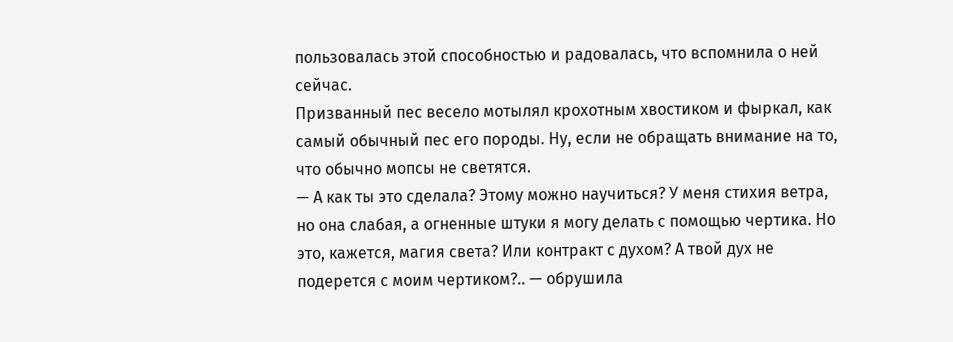пользовалась этой способностью и радовалась, что вспомнила о ней сейчас.
Призванный пес весело мотылял крохотным хвостиком и фыркал, как самый обычный пес его породы. Ну, если не обращать внимание на то, что обычно мопсы не светятся.
— А как ты это сделала? Этому можно научиться? У меня стихия ветра, но она слабая, а огненные штуки я могу делать с помощью чертика. Но это, кажется, магия света? Или контракт с духом? А твой дух не подерется с моим чертиком?.. — обрушила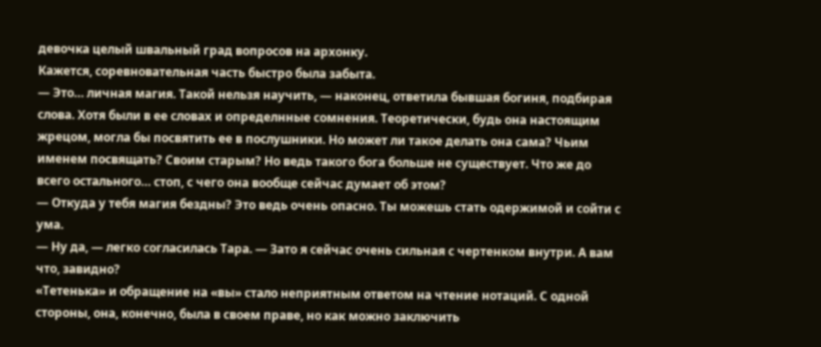девочка целый швальный град вопросов на архонку.
Кажется, соревновательная часть быстро была забыта.
— Это… личная магия. Такой нельзя научить, — наконец, ответила бывшая богиня, подбирая слова. Хотя были в ее словах и определнные сомнения. Теоретически, будь она настоящим жрецом, могла бы посвятить ее в послушники. Но может ли такое делать она сама? Чьим именем посвящать? Своим старым? Но ведь такого бога больше не существует. Что же до всего остального… стоп, с чего она вообще сейчас думает об этом?
— Откуда у тебя магия бездны? Это ведь очень опасно. Ты можешь стать одержимой и сойти с ума.
— Ну да, — легко согласилась Тара. — Зато я сейчас очень сильная с чертенком внутри. А вам что, завидно?
«Тетенька» и обращение на «вы» стало неприятным ответом на чтение нотаций. С одной стороны, она, конечно, была в своем праве, но как можно заключить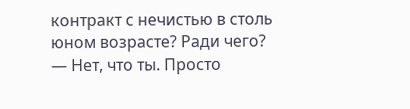контракт с нечистью в столь юном возрасте? Ради чего?
— Нет, что ты. Просто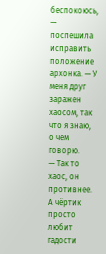беспокоюсь, — поспешила исправить положение архонка. — У меня друг заражен хаосом, так что я знаю, о чем говорю.
— Так то хаос, он противнее. А чёртик просто любит гадости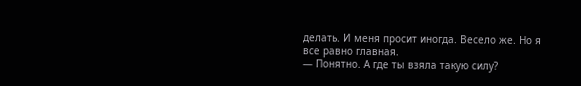делать. И меня просит иногда. Весело же. Но я все равно главная.
— Понятно. А где ты взяла такую силу?